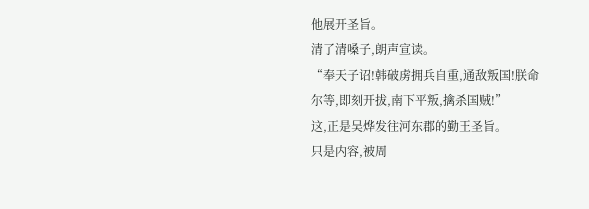他展开圣旨。
清了清嗓子,朗声宣读。
“奉天子诏!韩破虏拥兵自重,通敌叛国!朕命尔等,即刻开拔,南下平叛,擒杀国贼!”
这,正是吴烨发往河东郡的勤王圣旨。
只是内容,被周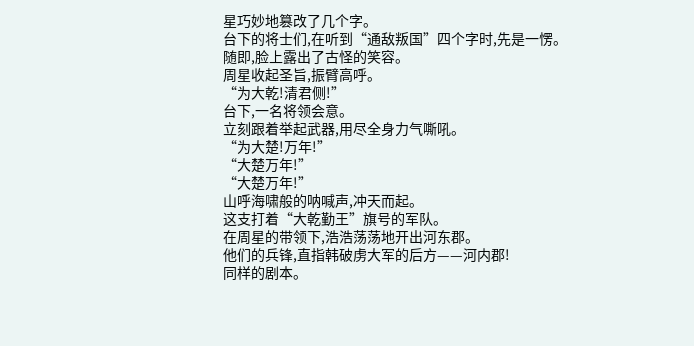星巧妙地篡改了几个字。
台下的将士们,在听到“通敌叛国”四个字时,先是一愣。
随即,脸上露出了古怪的笑容。
周星收起圣旨,振臂高呼。
“为大乾!清君侧!”
台下,一名将领会意。
立刻跟着举起武器,用尽全身力气嘶吼。
“为大楚!万年!”
“大楚万年!”
“大楚万年!”
山呼海啸般的呐喊声,冲天而起。
这支打着“大乾勤王”旗号的军队。
在周星的带领下,浩浩荡荡地开出河东郡。
他们的兵锋,直指韩破虏大军的后方——河内郡!
同样的剧本。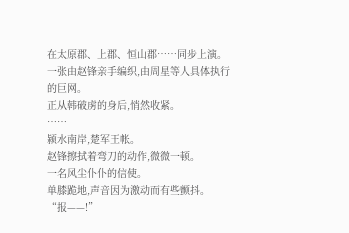在太原郡、上郡、恒山郡……同步上演。
一张由赵锋亲手编织,由周星等人具体执行的巨网。
正从韩破虏的身后,悄然收紧。
……
颍水南岸,楚军王帐。
赵锋擦拭着弯刀的动作,微微一顿。
一名风尘仆仆的信使。
单膝跪地,声音因为激动而有些颤抖。
“报——!”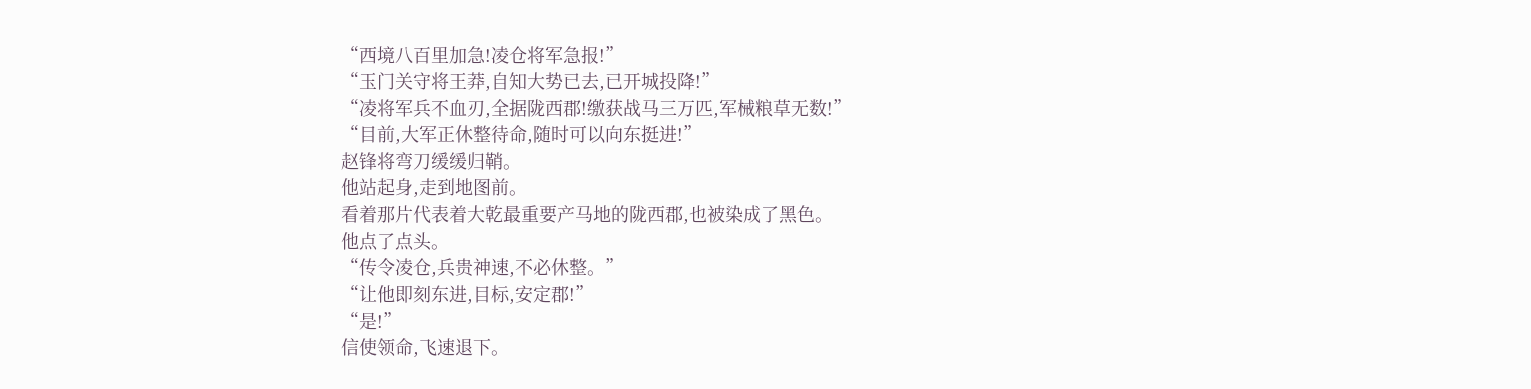“西境八百里加急!凌仓将军急报!”
“玉门关守将王莽,自知大势已去,已开城投降!”
“凌将军兵不血刃,全据陇西郡!缴获战马三万匹,军械粮草无数!”
“目前,大军正休整待命,随时可以向东挺进!”
赵锋将弯刀缓缓归鞘。
他站起身,走到地图前。
看着那片代表着大乾最重要产马地的陇西郡,也被染成了黑色。
他点了点头。
“传令凌仓,兵贵神速,不必休整。”
“让他即刻东进,目标,安定郡!”
“是!”
信使领命,飞速退下。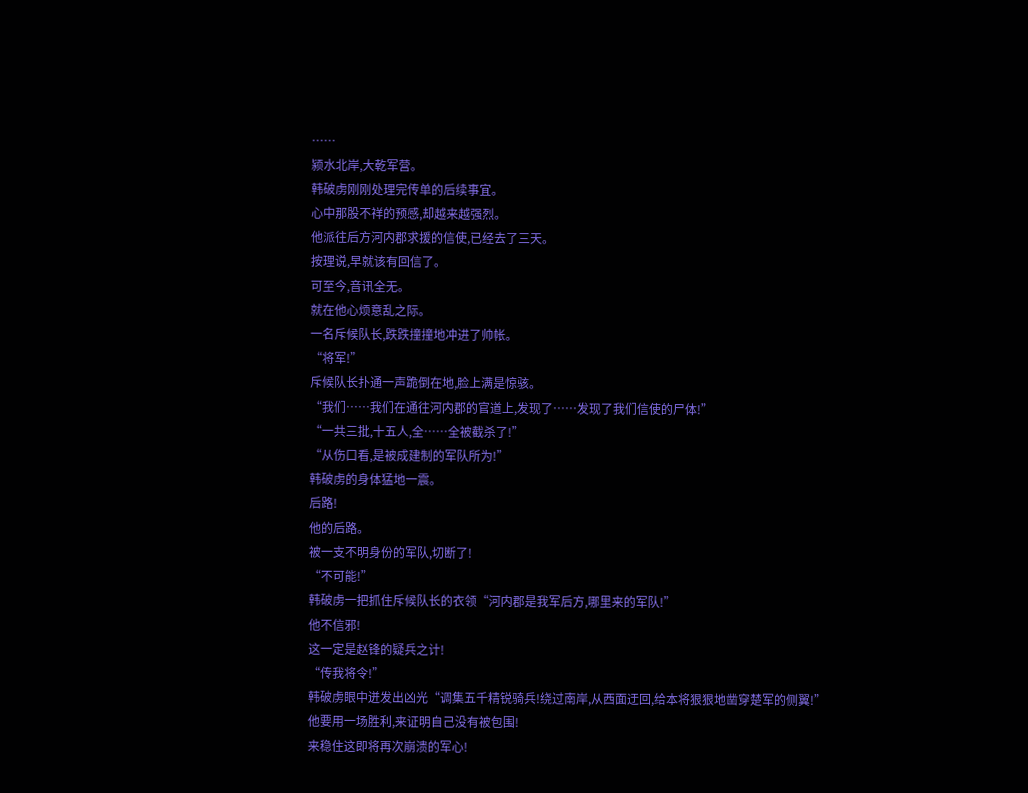……
颍水北岸,大乾军营。
韩破虏刚刚处理完传单的后续事宜。
心中那股不祥的预感,却越来越强烈。
他派往后方河内郡求援的信使,已经去了三天。
按理说,早就该有回信了。
可至今,音讯全无。
就在他心烦意乱之际。
一名斥候队长,跌跌撞撞地冲进了帅帐。
“将军!”
斥候队长扑通一声跪倒在地,脸上满是惊骇。
“我们……我们在通往河内郡的官道上,发现了……发现了我们信使的尸体!”
“一共三批,十五人,全……全被截杀了!”
“从伤口看,是被成建制的军队所为!”
韩破虏的身体猛地一震。
后路!
他的后路。
被一支不明身份的军队,切断了!
“不可能!”
韩破虏一把抓住斥候队长的衣领“河内郡是我军后方,哪里来的军队!”
他不信邪!
这一定是赵锋的疑兵之计!
“传我将令!”
韩破虏眼中迸发出凶光“调集五千精锐骑兵!绕过南岸,从西面迂回,给本将狠狠地凿穿楚军的侧翼!”
他要用一场胜利,来证明自己没有被包围!
来稳住这即将再次崩溃的军心!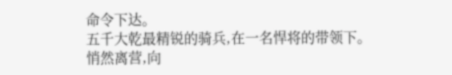命令下达。
五千大乾最精锐的骑兵,在一名悍将的带领下。
悄然离营,向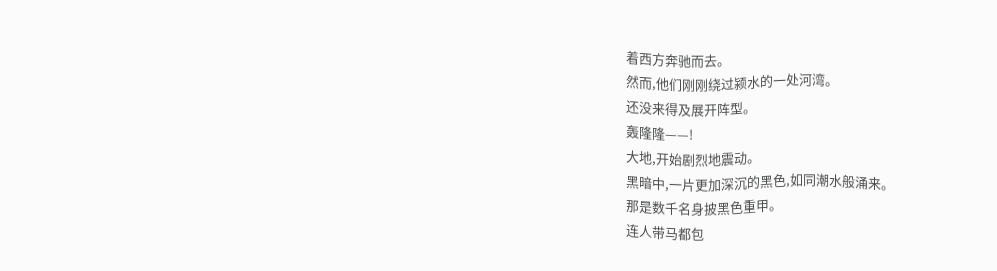着西方奔驰而去。
然而,他们刚刚绕过颍水的一处河湾。
还没来得及展开阵型。
轰隆隆——!
大地,开始剧烈地震动。
黑暗中,一片更加深沉的黑色,如同潮水般涌来。
那是数千名身披黑色重甲。
连人带马都包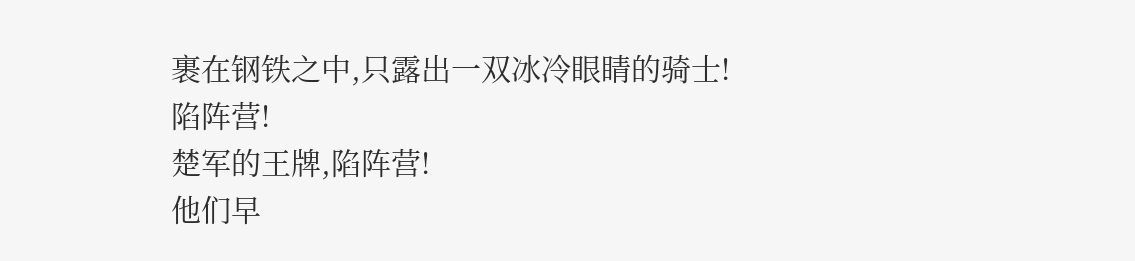裹在钢铁之中,只露出一双冰冷眼睛的骑士!
陷阵营!
楚军的王牌,陷阵营!
他们早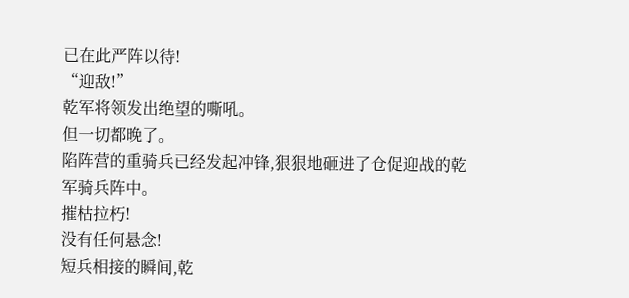已在此严阵以待!
“迎敌!”
乾军将领发出绝望的嘶吼。
但一切都晚了。
陷阵营的重骑兵已经发起冲锋,狠狠地砸进了仓促迎战的乾军骑兵阵中。
摧枯拉朽!
没有任何悬念!
短兵相接的瞬间,乾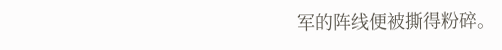军的阵线便被撕得粉碎。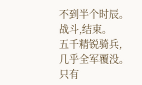不到半个时辰。
战斗,结束。
五千精锐骑兵,几乎全军覆没。
只有